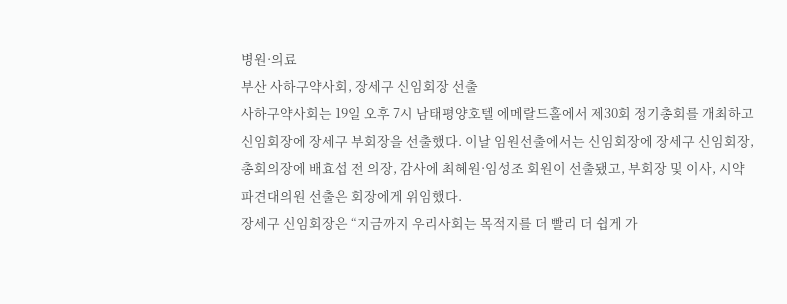병원·의료
부산 사하구약사회, 장세구 신임회장 선출
사하구약사회는 19일 오후 7시 남태평양호텔 에메랄드홀에서 제30회 정기총회를 개최하고 신임회장에 장세구 부회장을 선출했다. 이날 임원선출에서는 신임회장에 장세구 신임회장, 총회의장에 배효섭 전 의장, 감사에 최혜원·임성조 회원이 선출됐고, 부회장 및 이사, 시약 파견대의원 선출은 회장에게 위임했다.
장세구 신임회장은 “지금까지 우리사회는 목적지를 더 빨리 더 쉽게 가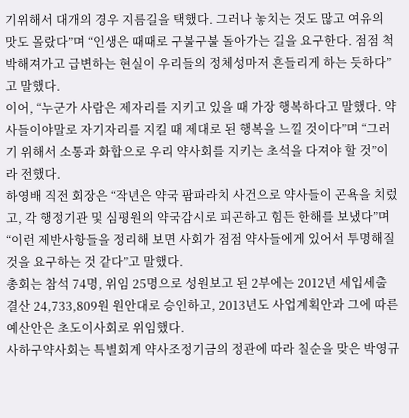기위해서 대개의 경우 지름길을 택했다. 그러나 놓치는 것도 많고 여유의 맛도 몰랐다”며 “인생은 때때로 구불구불 돌아가는 길을 요구한다. 점점 척박해져가고 급변하는 현실이 우리들의 정체성마저 흔들리게 하는 듯하다”고 말했다.
이어, “누군가 사람은 제자리를 지키고 있을 때 가장 행복하다고 말했다. 약사들이야말로 자기자리를 지킬 때 제대로 된 행복을 느낄 것이다”며 “그러기 위해서 소통과 화합으로 우리 약사회를 지키는 초석을 다져야 할 것”이라 전했다.
하영배 직전 회장은 “작년은 약국 팜파라치 사건으로 약사들이 곤욕을 치렀고, 각 행정기관 및 심평원의 약국감시로 피곤하고 힘든 한해를 보냈다”며 “이런 제반사항들을 정리해 보면 사회가 점점 약사들에게 있어서 투명해질 것을 요구하는 것 같다”고 말했다.
총회는 참석 74명, 위임 25명으로 성원보고 된 2부에는 2012년 세입세출 결산 24,733,809원 원안대로 승인하고, 2013년도 사업계획안과 그에 따른 예산안은 초도이사회로 위임했다.
사하구약사회는 특별회계 약사조정기금의 정관에 따라 칠순을 맞은 박영규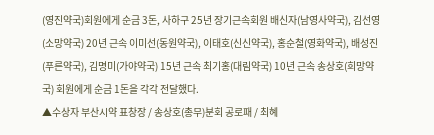(영진약국)회원에게 순금 3돈, 사하구 25년 장기근속회원 배신자(남영사약국), 김선영(소망약국) 20년 근속 이미선(동원약국), 이태호(신신약국), 홍순철(영화약국), 배성진(푸른약국), 김명미(가야약국) 15년 근속 최기홍(대림약국) 10년 근속 송상호(희망약국) 회원에게 순금 1돈을 각각 전달했다.
▲수상자 부산시약 표창장 / 송상호(총무)분회 공로패 / 최혜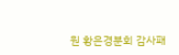원 황은경분회 감사패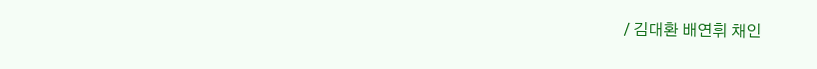/ 김대환 배연휘 채인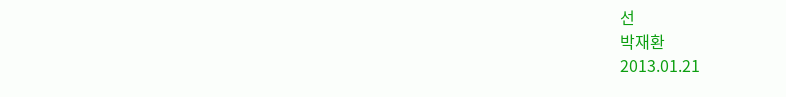선
박재환
2013.01.21